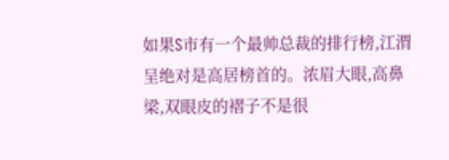如果S市有一个最帅总裁的排行榜,江渭呈绝对是高居榜首的。浓眉大眼,高鼻梁,双眼皮的褶子不是很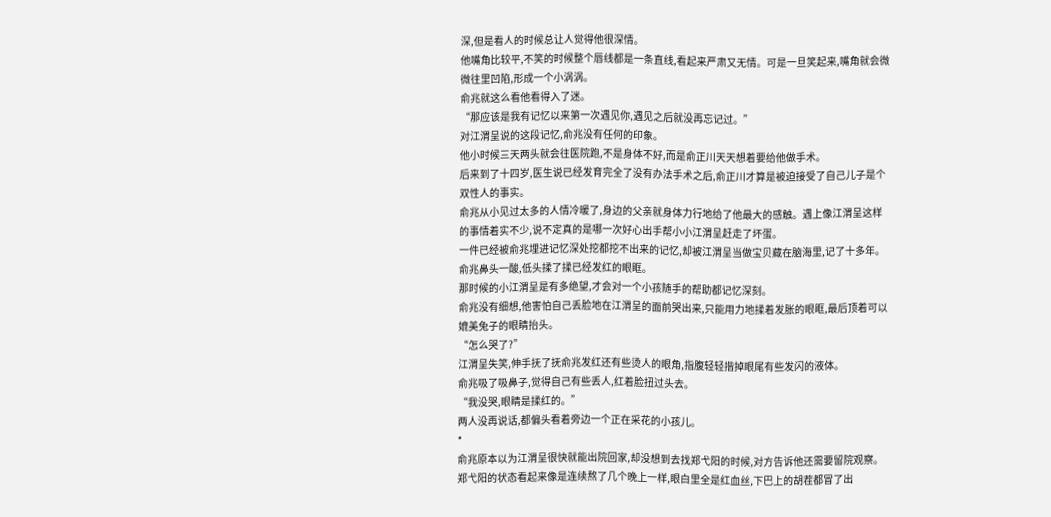深,但是看人的时候总让人觉得他很深情。
他嘴角比较平,不笑的时候整个唇线都是一条直线,看起来严肃又无情。可是一旦笑起来,嘴角就会微微往里凹陷,形成一个小涡涡。
俞兆就这么看他看得入了迷。
“那应该是我有记忆以来第一次遇见你,遇见之后就没再忘记过。”
对江渭呈说的这段记忆,俞兆没有任何的印象。
他小时候三天两头就会往医院跑,不是身体不好,而是俞正川天天想着要给他做手术。
后来到了十四岁,医生说已经发育完全了没有办法手术之后,俞正川才算是被迫接受了自己儿子是个双性人的事实。
俞兆从小见过太多的人情冷暖了,身边的父亲就身体力行地给了他最大的感触。遇上像江渭呈这样的事情着实不少,说不定真的是哪一次好心出手帮小小江渭呈赶走了坏蛋。
一件已经被俞兆埋进记忆深处挖都挖不出来的记忆,却被江渭呈当做宝贝藏在脑海里,记了十多年。
俞兆鼻头一酸,低头揉了揉已经发红的眼眶。
那时候的小江渭呈是有多绝望,才会对一个小孩随手的帮助都记忆深刻。
俞兆没有细想,他害怕自己丢脸地在江渭呈的面前哭出来,只能用力地揉着发胀的眼眶,最后顶着可以媲美兔子的眼睛抬头。
“怎么哭了?”
江渭呈失笑,伸手抚了抚俞兆发红还有些烫人的眼角,指腹轻轻揩掉眼尾有些发闪的液体。
俞兆吸了吸鼻子,觉得自己有些丢人,红着脸扭过头去。
“我没哭,眼睛是揉红的。”
两人没再说话,都偏头看着旁边一个正在采花的小孩儿。
*
俞兆原本以为江渭呈很快就能出院回家,却没想到去找郑弋阳的时候,对方告诉他还需要留院观察。
郑弋阳的状态看起来像是连续熬了几个晚上一样,眼白里全是红血丝,下巴上的胡茬都冒了出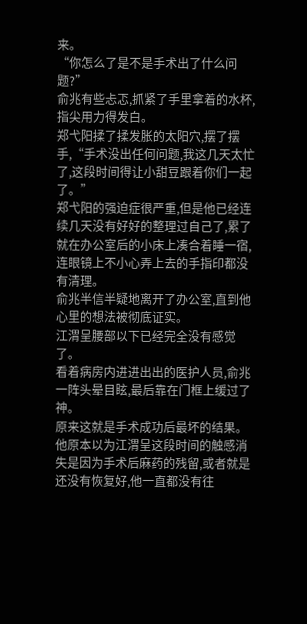来。
“你怎么了是不是手术出了什么问题?”
俞兆有些忐忑,抓紧了手里拿着的水杯,指尖用力得发白。
郑弋阳揉了揉发胀的太阳穴,摆了摆手,“手术没出任何问题,我这几天太忙了,这段时间得让小甜豆跟着你们一起了。”
郑弋阳的强迫症很严重,但是他已经连续几天没有好好的整理过自己了,累了就在办公室后的小床上凑合着睡一宿,连眼镜上不小心弄上去的手指印都没有清理。
俞兆半信半疑地离开了办公室,直到他心里的想法被彻底证实。
江渭呈腰部以下已经完全没有感觉了。
看着病房内进进出出的医护人员,俞兆一阵头晕目眩,最后靠在门框上缓过了神。
原来这就是手术成功后最坏的结果。
他原本以为江渭呈这段时间的触感消失是因为手术后麻药的残留,或者就是还没有恢复好,他一直都没有往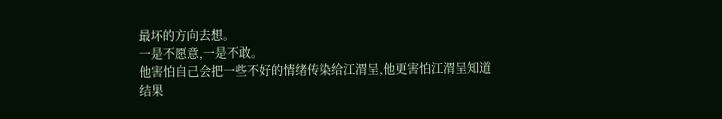最坏的方向去想。
一是不愿意,一是不敢。
他害怕自己会把一些不好的情绪传染给江渭呈,他更害怕江渭呈知道结果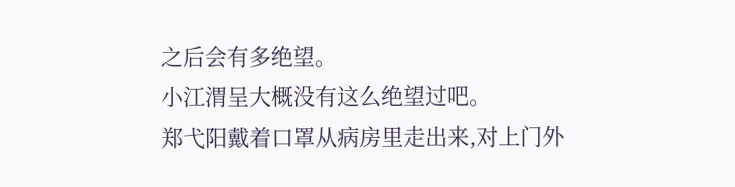之后会有多绝望。
小江渭呈大概没有这么绝望过吧。
郑弋阳戴着口罩从病房里走出来,对上门外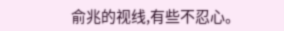俞兆的视线,有些不忍心。